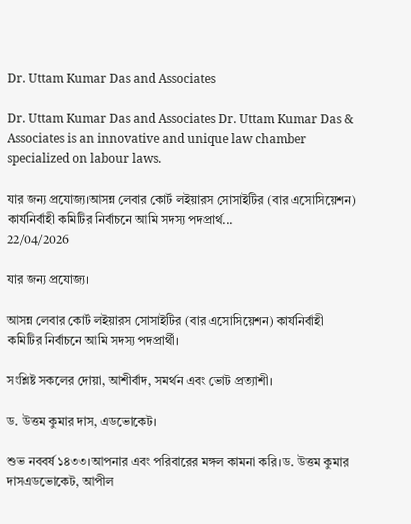Dr. Uttam Kumar Das and Associates

Dr. Uttam Kumar Das and Associates Dr. Uttam Kumar Das & Associates is an innovative and unique law chamber specialized on labour laws.

যার জন্য প্রযোজ্য।আসন্ন লেবার কোর্ট লইয়ারস সোসাইটির (বার এসোসিয়েশন) কার্যনির্বাহী কমিটির নির্বাচনে আমি সদস্য পদপ্রার্থ...
22/04/2026

যার জন্য প্রযোজ্য।

আসন্ন লেবার কোর্ট লইয়ারস সোসাইটির (বার এসোসিয়েশন) কার্যনির্বাহী কমিটির নির্বাচনে আমি সদস্য পদপ্রার্থী।

সংশ্লিষ্ট সকলের দোয়া, আশীর্বাদ, সমর্থন এবং ভোট প্রত্যাশী।

ড. উত্তম কুমার দাস, এডভোকেট।

শুভ নববর্ষ ১৪৩৩।আপনার এবং পরিবারের মঙ্গল কামনা করি।ড. উত্তম কুমার দাসএডভোকেট, আপীল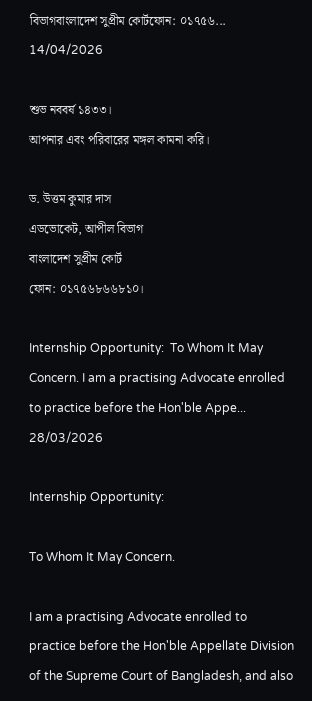বিভাগবাংলাদেশ সুপ্রীম কোর্টফোন: ০১৭৫৬...
14/04/2026

শুভ নববর্ষ ১৪৩৩।
আপনার এবং পরিবারের মঙ্গল কামনা করি।

ড. উত্তম কুমার দাস
এডভোকেট, আপীল বিভাগ
বাংলাদেশ সুপ্রীম কোর্ট
ফোন: ০১৭৫৬৮৬৬৮১০।

Internship Opportunity:  To Whom It May Concern. I am a practising Advocate enrolled to practice before the Hon'ble Appe...
28/03/2026

Internship Opportunity:

To Whom It May Concern.

I am a practising Advocate enrolled to practice before the Hon'ble Appellate Division of the Supreme Court of Bangladesh, and also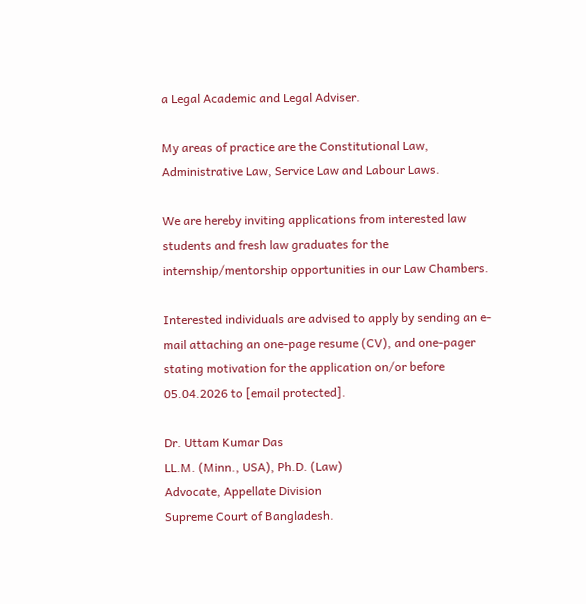a Legal Academic and Legal Adviser.

My areas of practice are the Constitutional Law, Administrative Law, Service Law and Labour Laws.

We are hereby inviting applications from interested law students and fresh law graduates for the internship/mentorship opportunities in our Law Chambers.

Interested individuals are advised to apply by sending an e-mail attaching an one-page resume (CV), and one-pager stating motivation for the application on/or before 05.04.2026 to [email protected].

Dr. Uttam Kumar Das
LL.M. (Minn., USA), Ph.D. (Law)
Advocate, Appellate Division
Supreme Court of Bangladesh.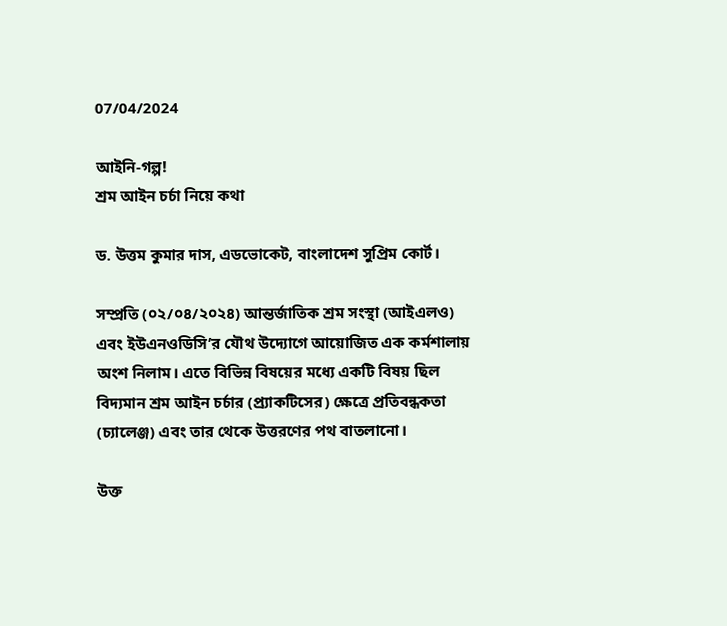07/04/2024

আইনি-গল্প!
শ্রম আইন চর্চা নিয়ে কথা

ড. উত্তম কুমার দাস, এডভোকেট, বাংলাদেশ সুপ্রিম কোর্ট।

সম্প্রতি (০২/০৪/২০২৪) আন্তর্জাতিক শ্রম সংস্থা (আইএলও) এবং ইউএনওডিসি’র যৌথ উদ্যোগে আয়োজিত এক কর্মশালায় অংশ নিলাম। এতে বিভিন্ন বিষয়ের মধ্যে একটি বিষয় ছিল বিদ্যমান শ্রম আইন চর্চার (প্র্যাকটিসের) ক্ষেত্রে প্রতিবন্ধকতা (চ্যালেঞ্জ) এবং তার থেকে উত্তরণের পথ বাতলানো।

উক্ত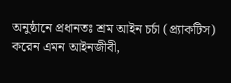অনুষ্ঠানে প্রধানতঃ শ্রম আইন চর্চা (প্র্যাকটিস) করেন এমন আইনজীবী,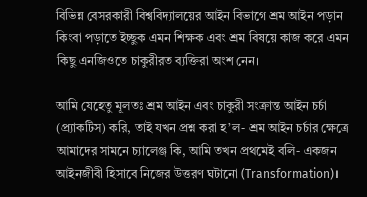বিভিন্ন বেসরকারী বিশ্ববিদ্যালয়ের আইন বিভাগে শ্রম আইন পড়ান কিংবা পড়াতে ইচ্ছুক এমন শিক্ষক এবং শ্রম বিষয়ে কাজ করে এমন কিছু এনজিওতে চাকুরীরত ব্যক্তিরা অংশ নেন।

আমি যেহেতু মূলতঃ শ্রম আইন এবং চাকুরী সংক্রান্ত আইন চর্চা (প্র্যাকটিস) করি, তাই যখন প্রশ্ন করা হ’ল- শ্রম আইন চর্চার ক্ষেত্রে আমাদের সামনে চ্যালেঞ্জ কি, আমি তখন প্রথমেই বলি- একজন আইনজীবী হিসাবে নিজের উত্তরণ ঘটানো (Transformation)।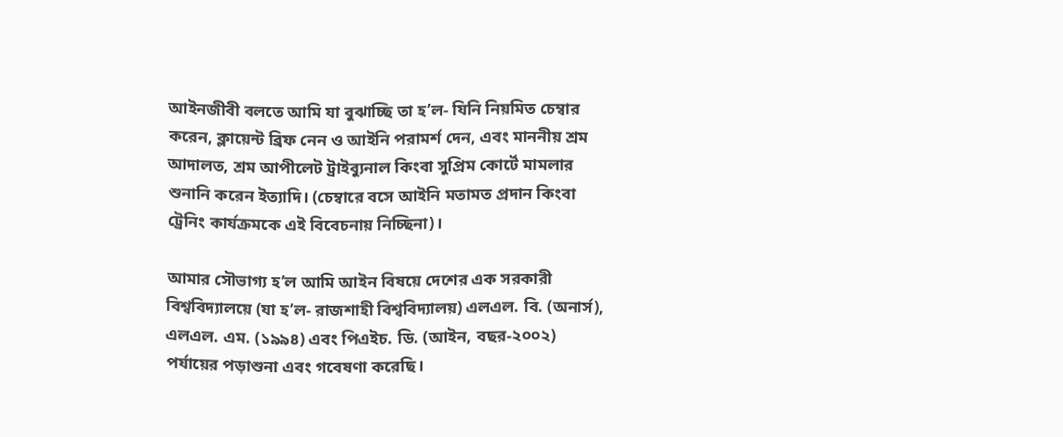আইনজীবী বলতে আমি যা বুঝাচ্ছি তা হ’ল- যিনি নিয়মিত চেম্বার করেন, ক্লায়েন্ট ব্রিফ নেন ও আইনি পরামর্শ দেন, এবং মাননীয় শ্রম আদালত, শ্রম আপীলেট ট্রাইব্যুনাল কিংবা সুপ্রিম কোর্টে মামলার শুনানি করেন ইত্যাদি। (চেম্বারে বসে আইনি মতামত প্রদান কিংবা ট্রেনিং কার্যক্রমকে এই বিবেচনায় নিচ্ছিনা)।

আমার সৌভাগ্য হ’ল আমি আইন বিষয়ে দেশের এক সরকারী বিশ্ববিদ্যালয়ে (যা হ’ল- রাজশাহী বিশ্ববিদ্যালয়) এলএল. বি. (অনার্স), এলএল. এম. (১৯৯৪) এবং পিএইচ. ডি. (আইন, বছর-২০০২) পর্যায়ের পড়াশুনা এবং গবেষণা করেছি।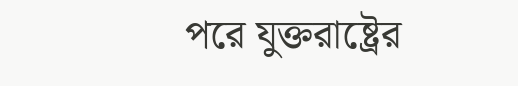পরে যুক্তরাষ্ট্রের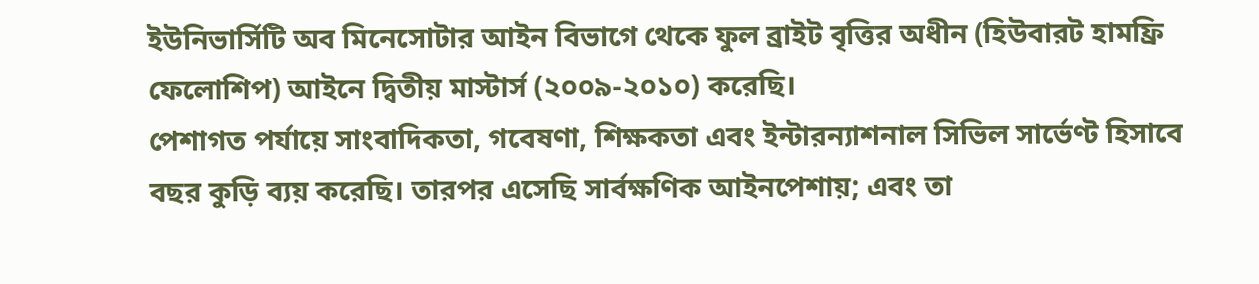ইউনিভার্সিটি অব মিনেসোটার আইন বিভাগে থেকে ফুল ব্রাইট বৃত্তির অধীন (হিউবারট হামফ্রি ফেলোশিপ) আইনে দ্বিতীয় মাস্টার্স (২০০৯-২০১০) করেছি।
পেশাগত পর্যায়ে সাংবাদিকতা, গবেষণা, শিক্ষকতা এবং ইন্টারন্যাশনাল সিভিল সার্ভেণ্ট হিসাবে বছর কুড়ি ব্যয় করেছি। তারপর এসেছি সার্বক্ষণিক আইনপেশায়; এবং তা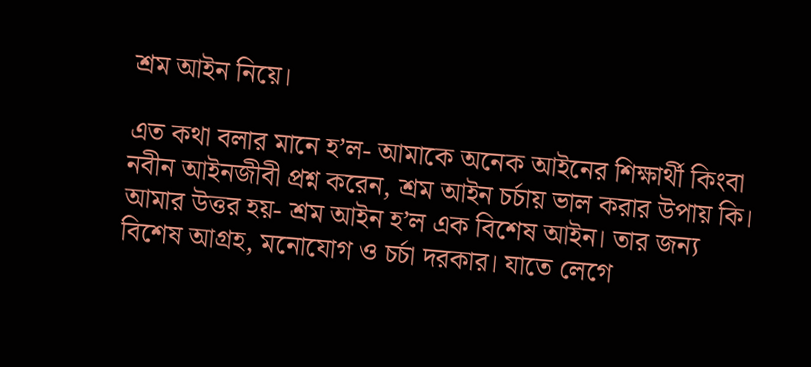শ্রম আইন নিয়ে।

এত কথা বলার মানে হ’ল- আমাকে অনেক আইনের শিক্ষার্থী কিংবা নবীন আইনজীবী প্রশ্ন করেন, শ্রম আইন চর্চায় ভাল করার উপায় কি। আমার উত্তর হয়- শ্রম আইন হ’ল এক বিশেষ আইন। তার জন্য বিশেষ আগ্রহ, মনোযোগ ও চর্চা দরকার। যাতে লেগে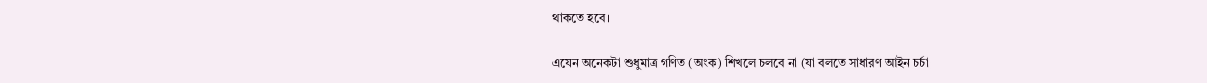থাকতে হবে।

এযেন অনেকটা শুধুমাত্র গণিত (অংক) শিখলে চলবে না (যা বলতে সাধারণ আইন চর্চা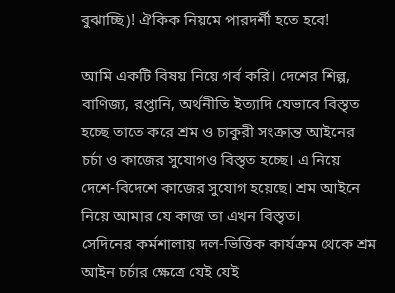বুঝাচ্ছি)! ঐকিক নিয়মে পারদর্শী হতে হবে!

আমি একটি বিষয় নিয়ে গর্ব করি। দেশের শিল্প, বাণিজ্য, রপ্তানি, অর্থনীতি ইত্যাদি যেভাবে বিস্তৃত হচ্ছে তাতে করে শ্রম ও চাকুরী সংক্রান্ত আইনের চর্চা ও কাজের সুযোগও বিস্তৃত হচ্ছে। এ নিয়ে দেশে-বিদেশে কাজের সুযোগ হয়েছে। শ্রম আইনে নিয়ে আমার যে কাজ তা এখন বিস্তৃত।
সেদিনের কর্মশালায় দল-ভিত্তিক কার্যক্রম থেকে শ্রম আইন চর্চার ক্ষেত্রে যেই যেই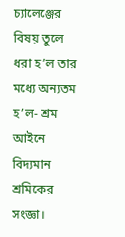চ্যালেঞ্জের বিষয় তুলে ধরা হ’ল তার মধ্যে অন্যতম হ’ল- শ্রম আইনে বিদ্যমান শ্রমিকের সংজ্ঞা।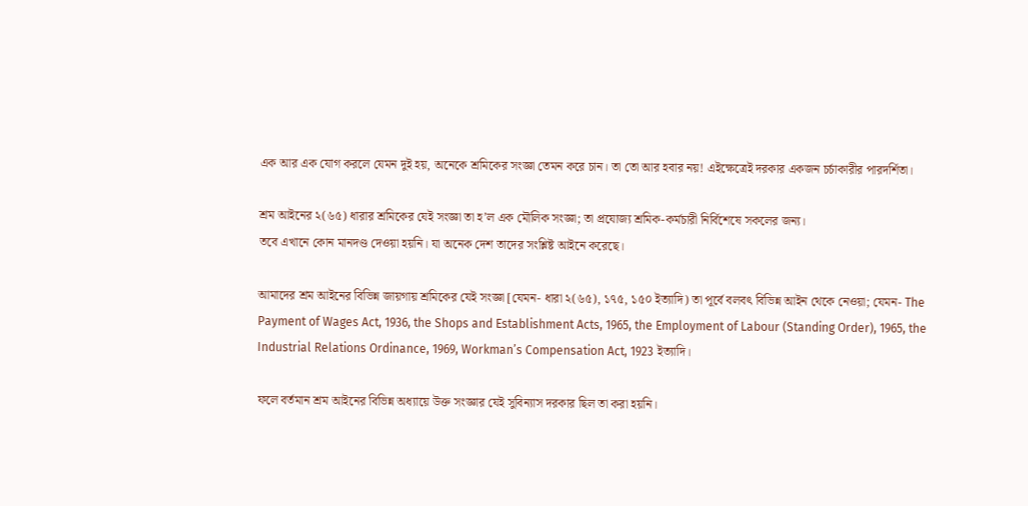এক আর এক যোগ করলে যেমন দুই হয়, অনেকে শ্রমিকের সংজ্ঞা তেমন করে চান। তা তো আর হবার নয়! এইক্ষেত্রেই দরকার একজন চর্চাকারীর পারদর্শিতা।

শ্রম আইনের ২(৬৫) ধারার শ্রমিকের যেই সংজ্ঞা তা হ’ল এক মৌলিক সংজ্ঞা; তা প্রযোজ্য শ্রমিক-কর্মচারী নির্বিশেষে সকলের জন্য।
তবে এখানে কোন মানদণ্ড দেওয়া হয়নি। যা অনেক দেশ তাদের সংশ্লিষ্ট আইনে করেছে।

আমাদের শ্রম আইনের বিভিন্ন জায়গায় শ্রমিকের যেই সংজ্ঞা [যেমন- ধারা ২(৬৫), ১৭৫, ১৫০ ইত্যাদি) তা পূর্বে বলবৎ বিভিন্ন আইন থেকে নেওয়া; যেমন- The Payment of Wages Act, 1936, the Shops and Establishment Acts, 1965, the Employment of Labour (Standing Order), 1965, the Industrial Relations Ordinance, 1969, Workman’s Compensation Act, 1923 ইত্যাদি।

ফলে বর্তমান শ্রম আইনের বিভিন্ন অধ্যায়ে উক্ত সংজ্ঞার যেই সুবিন্যাস দরকার ছিল তা করা হয়নি।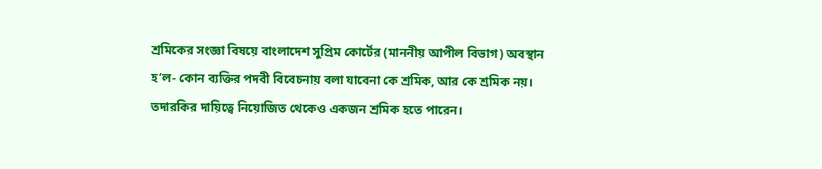শ্রমিকের সংজ্ঞা বিষয়ে বাংলাদেশ সুপ্রিম কোর্টের (মাননীয় আপীল বিভাগ) অবস্থান হ’ল- কোন ব্যক্তির পদবী বিবেচনায় বলা যাবেনা কে শ্রমিক, আর কে শ্রমিক নয়। তদারকির দায়িত্বে নিয়োজিত থেকেও একজন শ্রমিক হতে পারেন।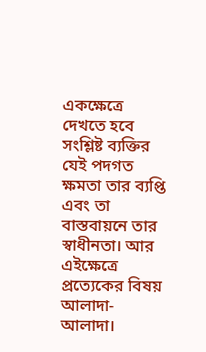একক্ষেত্রে দেখতে হবে সংশ্লিষ্ট ব্যক্তির যেই পদগত ক্ষমতা তার ব্যপ্তি এবং তা বাস্তবায়নে তার স্বাধীনতা। আর এইক্ষেত্রে প্রত্যেকের বিষয় আলাদা-আলাদা।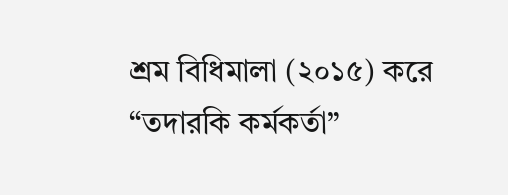শ্রম বিধিমালা (২০১৫) করে “তদারকি কর্মকর্তা”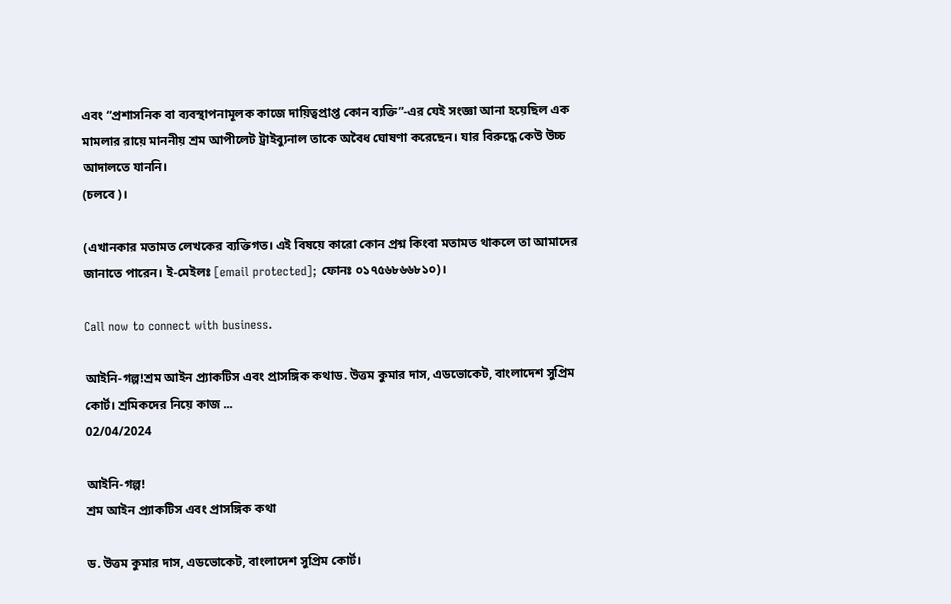এবং “প্রশাসনিক বা ব্যবস্থাপনামূলক কাজে দায়িত্বপ্রাপ্ত কোন ব্যক্তি”-এর যেই সংজ্ঞা আনা হয়েছিল এক মামলার রায়ে মাননীয় শ্রম আপীলেট ট্রাইব্যুনাল তাকে অবৈধ ঘোষণা করেছেন। যার বিরুদ্ধে কেউ উচ্চ আদালতে যাননি।
(চলবে)।

(এখানকার মতামত লেখকের ব্যক্তিগত। এই বিষয়ে কারো কোন প্রশ্ন কিংবা মতামত থাকলে তা আমাদের জানাতে পারেন। ই-মেইলঃ [email protected]; ফোনঃ ০১৭৫৬৮৬৬৮১০)।

Call now to connect with business.

আইনি-গল্প!শ্রম আইন প্র্যাকটিস এবং প্রাসঙ্গিক কথাড. উত্তম কুমার দাস, এডভোকেট, বাংলাদেশ সুপ্রিম কোর্ট। শ্রমিকদের নিয়ে কাজ ...
02/04/2024

আইনি-গল্প!
শ্রম আইন প্র্যাকটিস এবং প্রাসঙ্গিক কথা

ড. উত্তম কুমার দাস, এডভোকেট, বাংলাদেশ সুপ্রিম কোর্ট।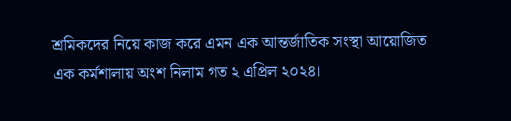শ্রমিকদের নিয়ে কাজ করে এমন এক আন্তর্জাতিক সংস্থা আয়োজিত এক কর্মশালায় অংশ নিলাম গত ২ এপ্রিল ২০২৪।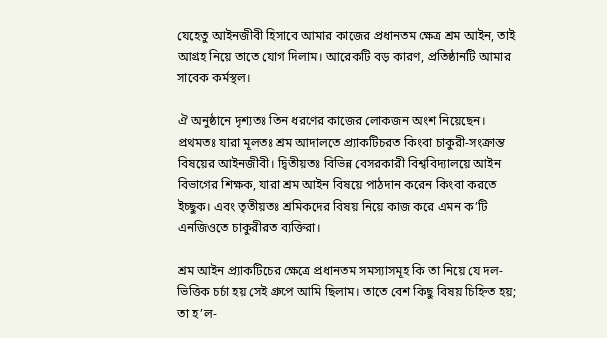যেহেতু আইনজীবী হিসাবে আমার কাজের প্রধানতম ক্ষেত্র শ্রম আইন, তাই আগ্রহ নিয়ে তাতে যোগ দিলাম। আরেকটি বড় কারণ, প্রতিষ্ঠানটি আমার সাবেক কর্মস্থল।

ঐ অনুষ্ঠানে দৃশ্যতঃ তিন ধরণের কাজের লোকজন অংশ নিয়েছেন। প্রথমতঃ যারা মূলতঃ শ্রম আদালতে প্র্যাকটিচরত কিংবা চাকুরী-সংক্রান্ত বিষয়ের আইনজীবী। দ্বিতীয়তঃ বিভিন্ন বেসরকারী বিশ্ববিদ্যালয়ে আইন বিভাগের শিক্ষক, যারা শ্রম আইন বিষয়ে পাঠদান করেন কিংবা করতে ইচ্ছুক। এবং তৃতীয়তঃ শ্রমিকদের বিষয় নিয়ে কাজ করে এমন ক’টি এনজিওতে চাকুরীরত ব্যক্তিরা।

শ্রম আইন প্র্যাকটিচের ক্ষেত্রে প্রধানতম সমস্যাসমূহ কি তা নিয়ে যে দল-ভিত্তিক চর্চা হয় সেই গ্রুপে আমি ছিলাম। তাতে বেশ কিছু বিষয় চিহ্নিত হয়; তা হ’ল-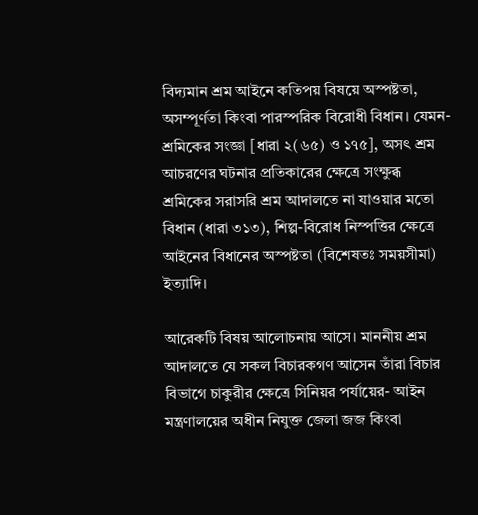বিদ্যমান শ্রম আইনে কতিপয় বিষয়ে অস্পষ্টতা, অসম্পূর্ণতা কিংবা পারস্পরিক বিরোধী বিধান। যেমন- শ্রমিকের সংজ্ঞা [ধারা ২(৬৫) ও ১৭৫], অসৎ শ্রম আচরণের ঘটনার প্রতিকারের ক্ষেত্রে সংক্ষুব্ধ শ্রমিকের সরাসরি শ্রম আদালতে না যাওয়ার মতো বিধান (ধারা ৩১৩), শিল্প-বিরোধ নিস্পত্তির ক্ষেত্রে আইনের বিধানের অস্পষ্টতা (বিশেষতঃ সময়সীমা) ইত্যাদি।

আরেকটি বিষয় আলোচনায় আসে। মাননীয় শ্রম আদালতে যে সকল বিচারকগণ আসেন তাঁরা বিচার বিভাগে চাকুরীর ক্ষেত্রে সিনিয়র পর্যায়ের- আইন মন্ত্রণালয়ের অধীন নিযুক্ত জেলা জজ কিংবা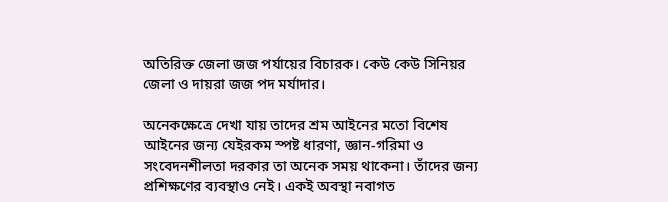অতিরিক্ত জেলা জজ পর্যায়ের বিচারক। কেউ কেউ সিনিয়র জেলা ও দায়রা জজ পদ মর্যাদার।

অনেকক্ষেত্রে দেখা যায় তাদের শ্রম আইনের মতো বিশেষ আইনের জন্য যেইরকম স্পষ্ট ধারণা, জ্ঞান-গরিমা ও সংবেদনশীলতা দরকার তা অনেক সময় থাকেনা। তাঁদের জন্য প্রশিক্ষণের ব্যবস্থাও নেই। একই অবস্থা নবাগত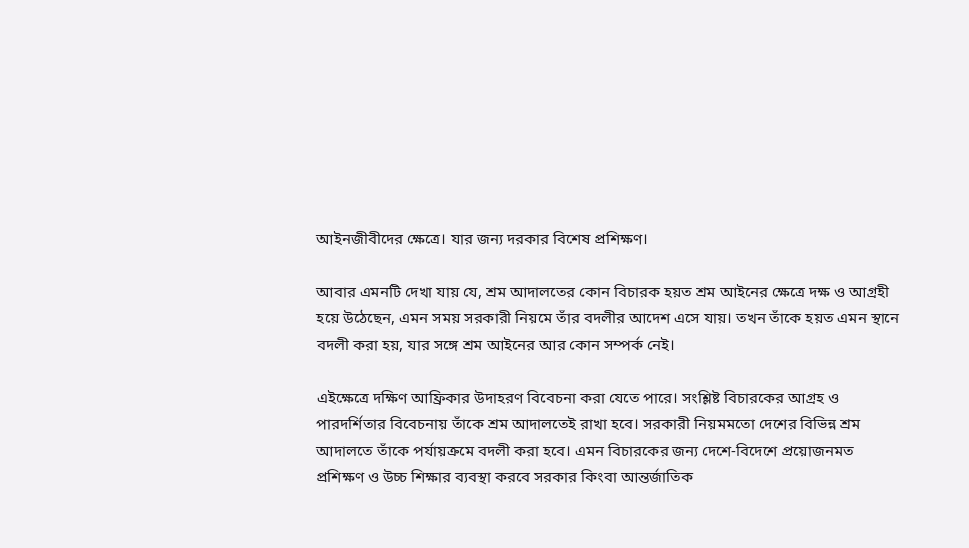আইনজীবীদের ক্ষেত্রে। যার জন্য দরকার বিশেষ প্রশিক্ষণ।

আবার এমনটি দেখা যায় যে, শ্রম আদালতের কোন বিচারক হয়ত শ্রম আইনের ক্ষেত্রে দক্ষ ও আগ্রহী হয়ে উঠেছেন, এমন সময় সরকারী নিয়মে তাঁর বদলীর আদেশ এসে যায়। তখন তাঁকে হয়ত এমন স্থানে বদলী করা হয়, যার সঙ্গে শ্রম আইনের আর কোন সম্পর্ক নেই।

এইক্ষেত্রে দক্ষিণ আফ্রিকার উদাহরণ বিবেচনা করা যেতে পারে। সংশ্লিষ্ট বিচারকের আগ্রহ ও পারদর্শিতার বিবেচনায় তাঁকে শ্রম আদালতেই রাখা হবে। সরকারী নিয়মমতো দেশের বিভিন্ন শ্রম আদালতে তাঁকে পর্যায়ক্রমে বদলী করা হবে। এমন বিচারকের জন্য দেশে-বিদেশে প্রয়োজনমত প্রশিক্ষণ ও উচ্চ শিক্ষার ব্যবস্থা করবে সরকার কিংবা আন্তর্জাতিক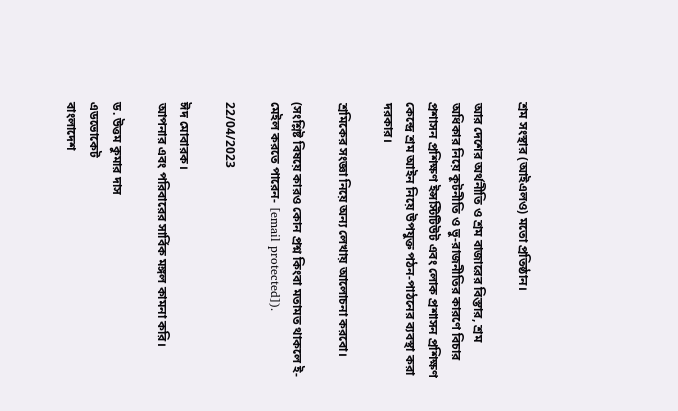শ্রম সংস্থার (আইএলও) মতো প্রতিষ্ঠান।

আর দেশের অর্থনীতি ও শ্রম বাজারের বিস্তার, শ্রম অধিকার নিয়ে কূটনীতি ও ভু-রাজনীতির কারণে বিচার প্রশাসন প্রশিক্ষণ ইন্সস্টিটিউট এবং লোক প্রশাসন প্রশিক্ষণ কেন্দ্রে শ্রম আইন নিয়ে উপযুক্ত পঠন-পাঠনের ব্যবস্থা করা দরকার।

শ্রমিকের সংজ্ঞা নিয়ে অন্য লেখায় আলোচনা করবো।

(সংশ্লিষ্ট বিষয়ে কারও কোন প্রশ্ন কিংবা মতামত থাকলে ই-মেইল করতে পারেন- [email protected]).

22/04/2023

ঈদ মোবারক।
আপনার এবং পরিবারের সার্বিক মঙ্গল কামনা করি।

ড. উত্তম কুমার দাস
এডভোকেট
বাংলাদেশ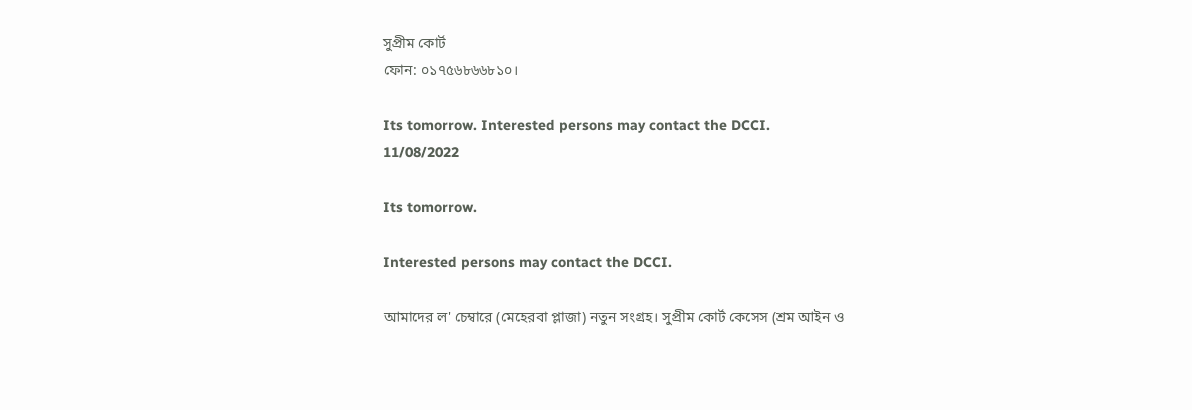সুপ্রীম কোর্ট
ফোন: ০১৭৫৬৮৬৬৮১০।

Its tomorrow. Interested persons may contact the DCCI.
11/08/2022

Its tomorrow.

Interested persons may contact the DCCI.

আমাদের ল' চেম্বারে (মেহেরবা প্লাজা) নতুন সংগ্রহ। সুপ্রীম কোর্ট কেসেস (শ্রম আইন ও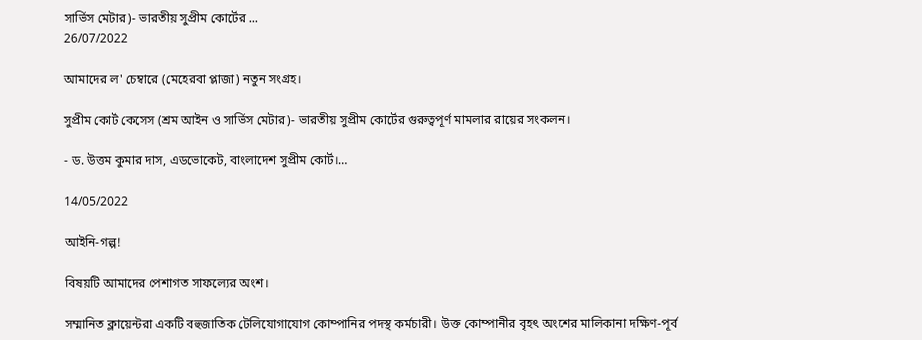সার্ভিস মেটার)- ভারতীয় সুপ্রীম কোর্টের ...
26/07/2022

আমাদের ল' চেম্বারে (মেহেরবা প্লাজা) নতুন সংগ্রহ।

সুপ্রীম কোর্ট কেসেস (শ্রম আইন ও সার্ভিস মেটার)- ভারতীয় সুপ্রীম কোর্টের গুরুত্বপূর্ণ মামলার রায়ের সংকলন।

- ড. উত্তম কুমার দাস, এডভোকেট, বাংলাদেশ সুপ্রীম কোর্ট।…

14/05/2022

আইনি-গল্প!

বিষয়টি আমাদের পেশাগত সাফল্যের অংশ।

সম্মানিত ক্লায়েন্টরা একটি বহুজাতিক টেলিযোগাযোগ কোম্পানির পদস্থ কর্মচারী। উক্ত কোম্পানীর বৃহৎ অংশের মালিকানা দক্ষিণ-পূর্ব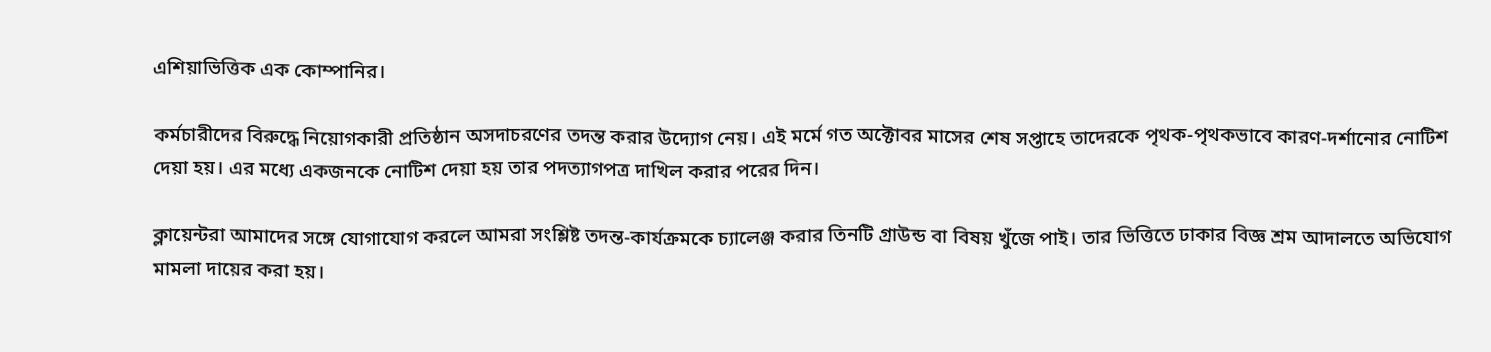এশিয়াভিত্তিক এক কোম্পানির।

কর্মচারীদের বিরুদ্ধে নিয়োগকারী প্রতিষ্ঠান অসদাচরণের তদন্ত করার উদ্যোগ নেয়। এই মর্মে গত অক্টোবর মাসের শেষ সপ্তাহে তাদেরকে পৃথক-পৃথকভাবে কারণ-দর্শানোর নোটিশ দেয়া হয়। এর মধ্যে একজনকে নোটিশ দেয়া হয় তার পদত্যাগপত্র দাখিল করার পরের দিন।

ক্লায়েন্টরা আমাদের সঙ্গে যোগাযোগ করলে আমরা সংশ্লিষ্ট তদন্ত-কার্যক্রমকে চ্যালেঞ্জ করার তিনটি গ্রাউন্ড বা বিষয় খুঁজে পাই। তার ভিত্তিতে ঢাকার বিজ্ঞ শ্রম আদালতে অভিযোগ মামলা দায়ের করা হয়।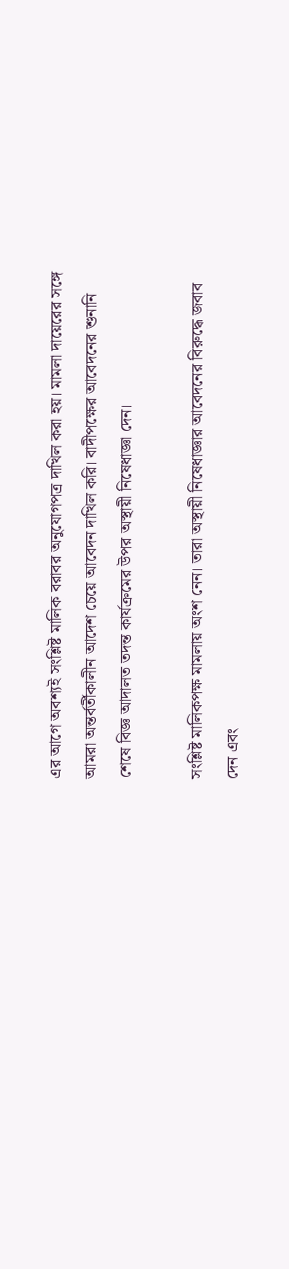এর আগে অবশ্যই সংশ্লিষ্ট মালিক বরাবর অনুযোগপত্র দাখিল করা হয়। মামলা দায়েরের সঙ্গে আমরা অন্তর্বর্তীকালীন আদেশ চেয়ে আবেদন দাখিল করি। বাদীপক্ষের আবেদনের শুনানি শেষে বিজ্ঞ আদালত তদন্ত কার্যক্রমের উপর অস্থায়ী নিষেধাজ্ঞা দেন।

সংশ্লিষ্ট মালিকপক্ষ মামলায় অংশ নেন। তারা অস্থায়ী নিষেধাজ্ঞার আবেদনের বিরুদ্ধে জবাব দেন এবং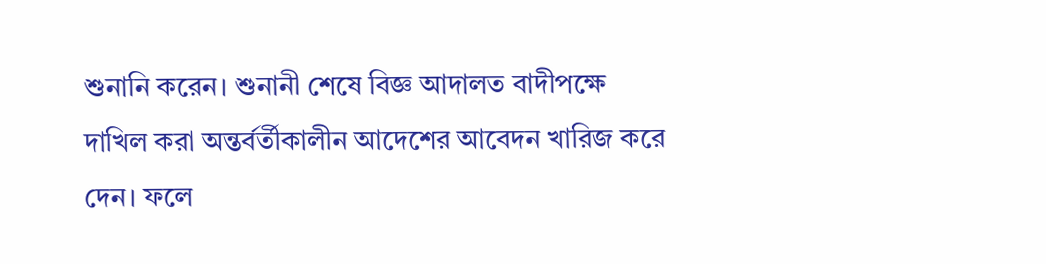শুনানি করেন। শুনানী শেষে বিজ্ঞ আদালত বাদীপক্ষে দাখিল করা অন্তর্বর্তীকালীন আদেশের আবেদন খারিজ করে দেন। ফলে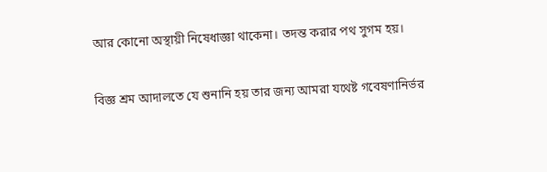আর কোনো অস্থায়ী নিষেধাজ্ঞা থাকেনা। তদন্ত করার পথ সুগম হয়।

বিজ্ঞ শ্রম আদালতে যে শুনানি হয় তার জন্য আমরা যথেষ্ট গবেষণানির্ভর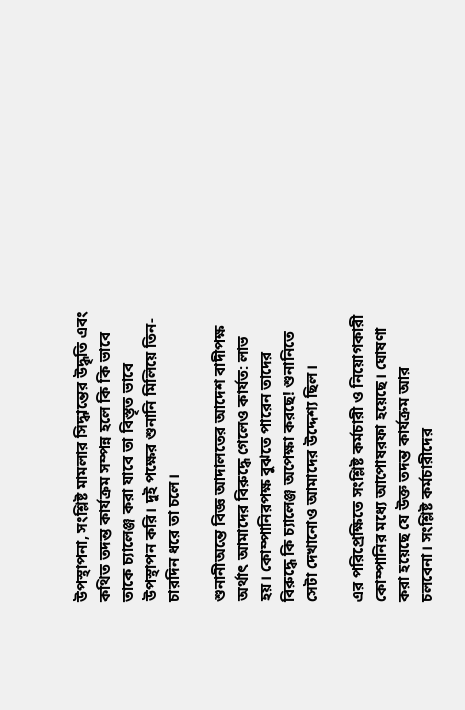উপস্থাপনা, সংশ্লিষ্ট মামলার সিদ্ধান্তের উদ্ধৃতি এবং কথিত তদন্ত কার্যক্রম সম্পন্ন হলে কি কি ভাবে তাকে চ্যালেঞ্জ করা যাবে তা বিস্তৃত ভাবে উপস্থাপন করি। দুই পক্ষের শুনানি মিলিয়ে তিন-চারদিন ধরে তা চলে।

শুনানীঅন্তে বিজ্ঞ আদালতের আদেশ বাদীপক্ষ অর্থাৎ আমাদের বিরুদ্ধে গেলেও কার্যত: লাভ হয়। কোম্পানিরপক্ষ বুঝতে পারেন তাদের বিরুদ্ধে কি চ্যালেঞ্জ অপেক্ষা করছে! শুনানিতে সেটা দেখানোও আমাদের উদ্দেশ্য ছিল।

এর পরিপ্রেক্ষিতে সংশ্লিষ্ট কর্মচারী ও নিয়োগকারী কোম্পানির মধ্যে আপোষরফা হয়েছে। ঘোষণা করা হয়েছে যে উক্ত তদন্ত কার্যক্রম আর চলবেনা। সংশ্লিষ্ট কর্মচারীদের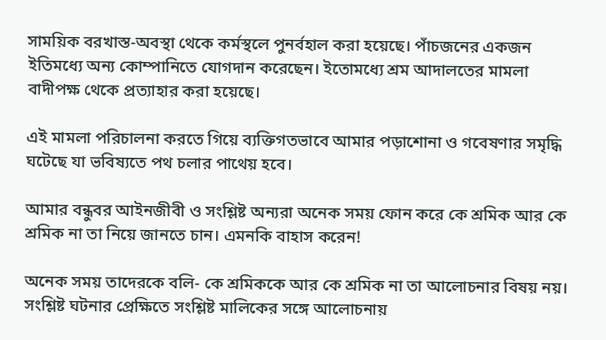সাময়িক বরখাস্ত-অবস্থা থেকে কর্মস্থলে পুনর্বহাল করা হয়েছে। পাঁচজনের একজন ইতিমধ্যে অন্য কোম্পানিতে যোগদান করেছেন। ইতোমধ্যে শ্রম আদালতের মামলা বাদীপক্ষ থেকে প্রত্যাহার করা হয়েছে।

এই মামলা পরিচালনা করতে গিয়ে ব্যক্তিগতভাবে আমার পড়াশোনা ও গবেষণার সমৃদ্ধি ঘটেছে যা ভবিষ্যতে পথ চলার পাথেয় হবে।

আমার বন্ধুবর আইনজীবী ও সংশ্লিষ্ট অন্যরা অনেক সময় ফোন করে কে শ্রমিক আর কে শ্রমিক না তা নিয়ে জানতে চান। এমনকি বাহাস করেন!

অনেক সময় তাদেরকে বলি- কে শ্রমিককে আর কে শ্রমিক না তা আলোচনার বিষয় নয়। সংশ্লিষ্ট ঘটনার প্রেক্ষিতে সংশ্লিষ্ট মালিকের সঙ্গে আলোচনায়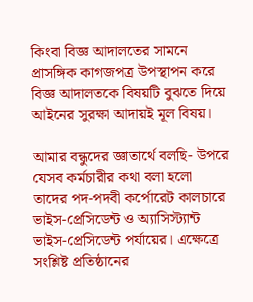কিংবা বিজ্ঞ আদালতের সামনে প্রাসঙ্গিক কাগজপত্র উপস্থাপন করে বিজ্ঞ আদালতকে বিষয়টি বুঝতে দিয়ে আইনের সুরক্ষা আদায়ই মূল বিষয়।

আমার বন্ধুদের জ্ঞাতার্থে বলছি- উপরে যেসব কর্মচারীর কথা বলা হলো তাদের পদ-পদবী কর্পোরেট কালচারে ভাইস-প্রেসিডেন্ট ও অ্যাসিস্ট্যান্ট ভাইস-প্রেসিডেন্ট পর্যায়ের। এক্ষেত্রে সংশ্লিষ্ট প্রতিষ্ঠানের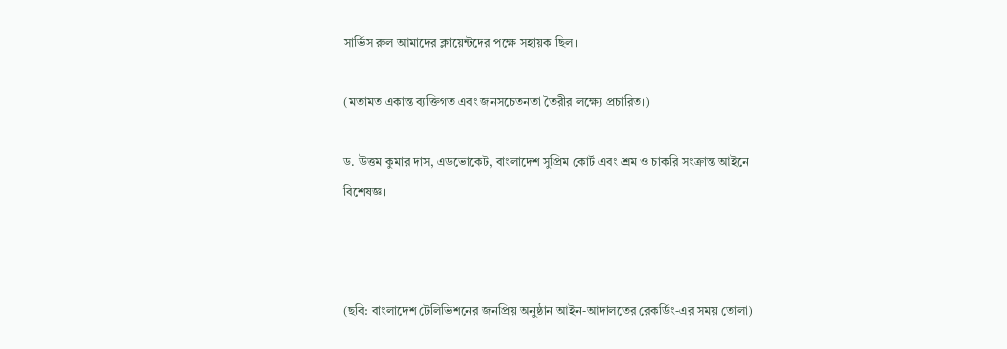সার্ভিস রুল আমাদের ক্লায়েন্টদের পক্ষে সহায়ক ছিল।

(মতামত একান্ত ব্যক্তিগত এবং জনসচেতনতা তৈরীর লক্ষ্যে প্রচারিত।)

ড. উত্তম কুমার দাস, এডভোকেট, বাংলাদেশ সুপ্রিম কোর্ট এবং শ্রম ও চাকরি সংক্রান্ত আইনে বিশেষজ্ঞ।



(ছবি: বাংলাদেশ টেলিভিশনের জনপ্রিয় অনুষ্ঠান আইন-আদালতের রেকর্ডিং-এর সময় তোলা)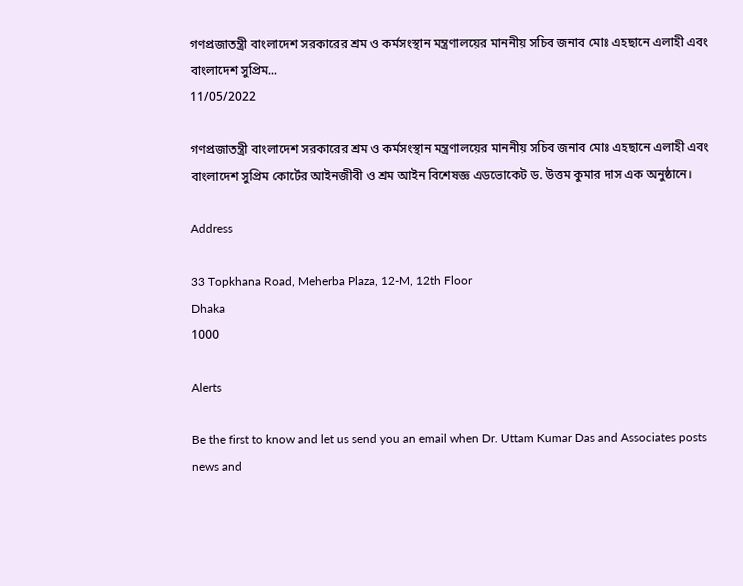গণপ্রজাতন্ত্রী বাংলাদেশ সরকারের শ্রম ও কর্মসংস্থান মন্ত্রণালয়ের মাননীয় সচিব জনাব মোঃ এহছানে এলাহী এবং বাংলাদেশ সুপ্রিম...
11/05/2022

গণপ্রজাতন্ত্রী বাংলাদেশ সরকারের শ্রম ও কর্মসংস্থান মন্ত্রণালয়ের মাননীয় সচিব জনাব মোঃ এহছানে এলাহী এবং বাংলাদেশ সুপ্রিম কোর্টের আইনজীবী ও শ্রম আইন বিশেষজ্ঞ এডভোকেট ড. উত্তম কুমার দাস এক অনুষ্ঠানে।

Address

33 Topkhana Road, Meherba Plaza, 12-M, 12th Floor
Dhaka
1000

Alerts

Be the first to know and let us send you an email when Dr. Uttam Kumar Das and Associates posts news and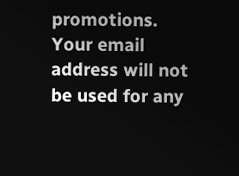promotions. Your email address will not be used for any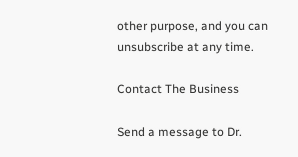other purpose, and you can unsubscribe at any time.

Contact The Business

Send a message to Dr.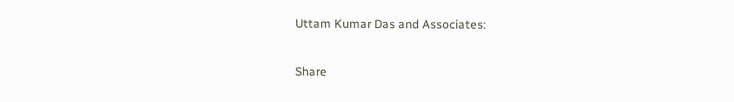Uttam Kumar Das and Associates:

Share